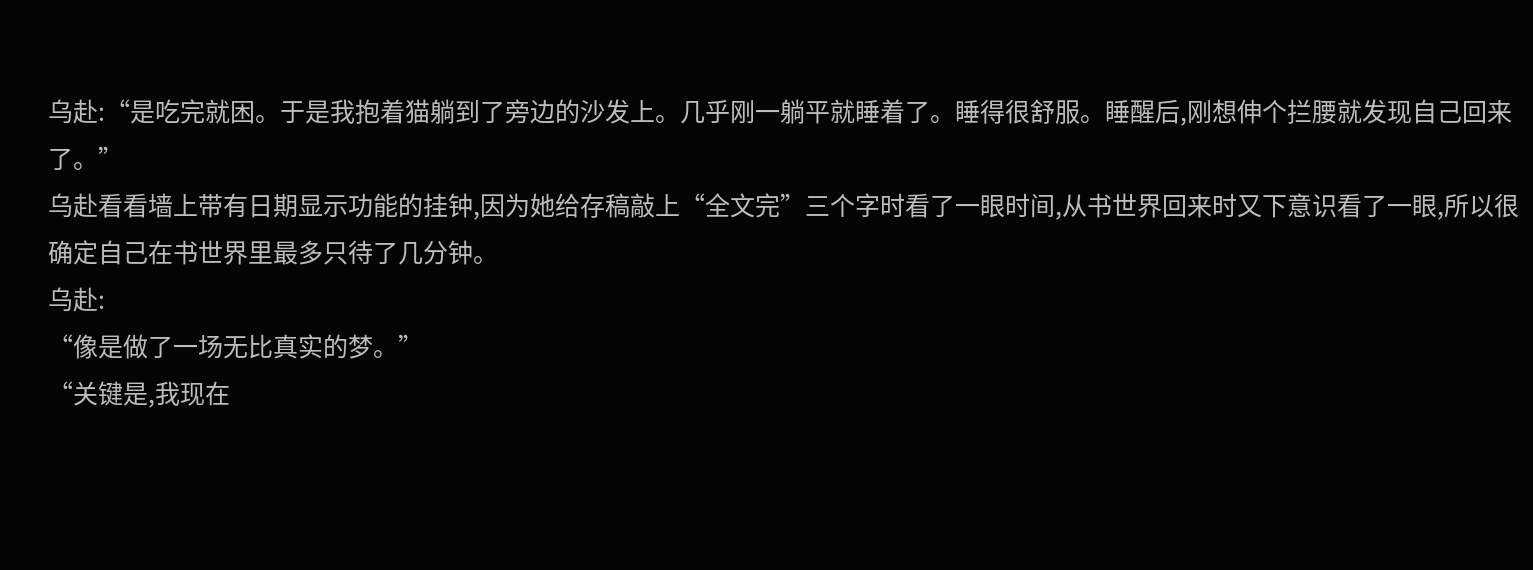乌赴:“是吃完就困。于是我抱着猫躺到了旁边的沙发上。几乎刚一躺平就睡着了。睡得很舒服。睡醒后,刚想伸个拦腰就发现自己回来了。”
乌赴看看墙上带有日期显示功能的挂钟,因为她给存稿敲上“全文完”三个字时看了一眼时间,从书世界回来时又下意识看了一眼,所以很确定自己在书世界里最多只待了几分钟。
乌赴:
“像是做了一场无比真实的梦。”
“关键是,我现在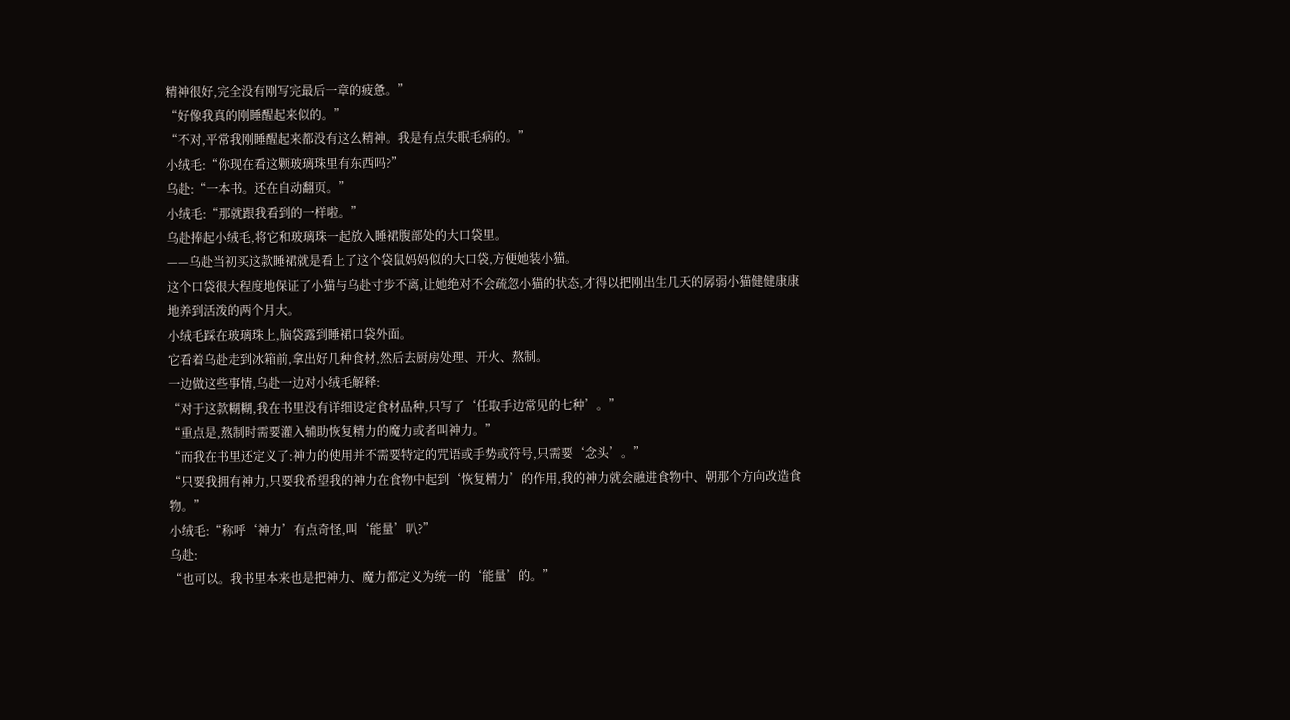精神很好,完全没有刚写完最后一章的疲惫。”
“好像我真的刚睡醒起来似的。”
“不对,平常我刚睡醒起来都没有这么精神。我是有点失眠毛病的。”
小绒毛:“你现在看这颗玻璃珠里有东西吗?”
乌赴:“一本书。还在自动翻页。”
小绒毛:“那就跟我看到的一样啦。”
乌赴捧起小绒毛,将它和玻璃珠一起放入睡裙腹部处的大口袋里。
——乌赴当初买这款睡裙就是看上了这个袋鼠妈妈似的大口袋,方便她装小猫。
这个口袋很大程度地保证了小猫与乌赴寸步不离,让她绝对不会疏忽小猫的状态,才得以把刚出生几天的孱弱小猫健健康康地养到活泼的两个月大。
小绒毛踩在玻璃珠上,脑袋露到睡裙口袋外面。
它看着乌赴走到冰箱前,拿出好几种食材,然后去厨房处理、开火、熬制。
一边做这些事情,乌赴一边对小绒毛解释:
“对于这款糊糊,我在书里没有详细设定食材品种,只写了‘任取手边常见的七种’。”
“重点是,熬制时需要灌入辅助恢复精力的魔力或者叫神力。”
“而我在书里还定义了:神力的使用并不需要特定的咒语或手势或符号,只需要‘念头’。”
“只要我拥有神力,只要我希望我的神力在食物中起到‘恢复精力’的作用,我的神力就会融进食物中、朝那个方向改造食物。”
小绒毛:“称呼‘神力’有点奇怪,叫‘能量’叭?”
乌赴:
“也可以。我书里本来也是把神力、魔力都定义为统一的‘能量’的。”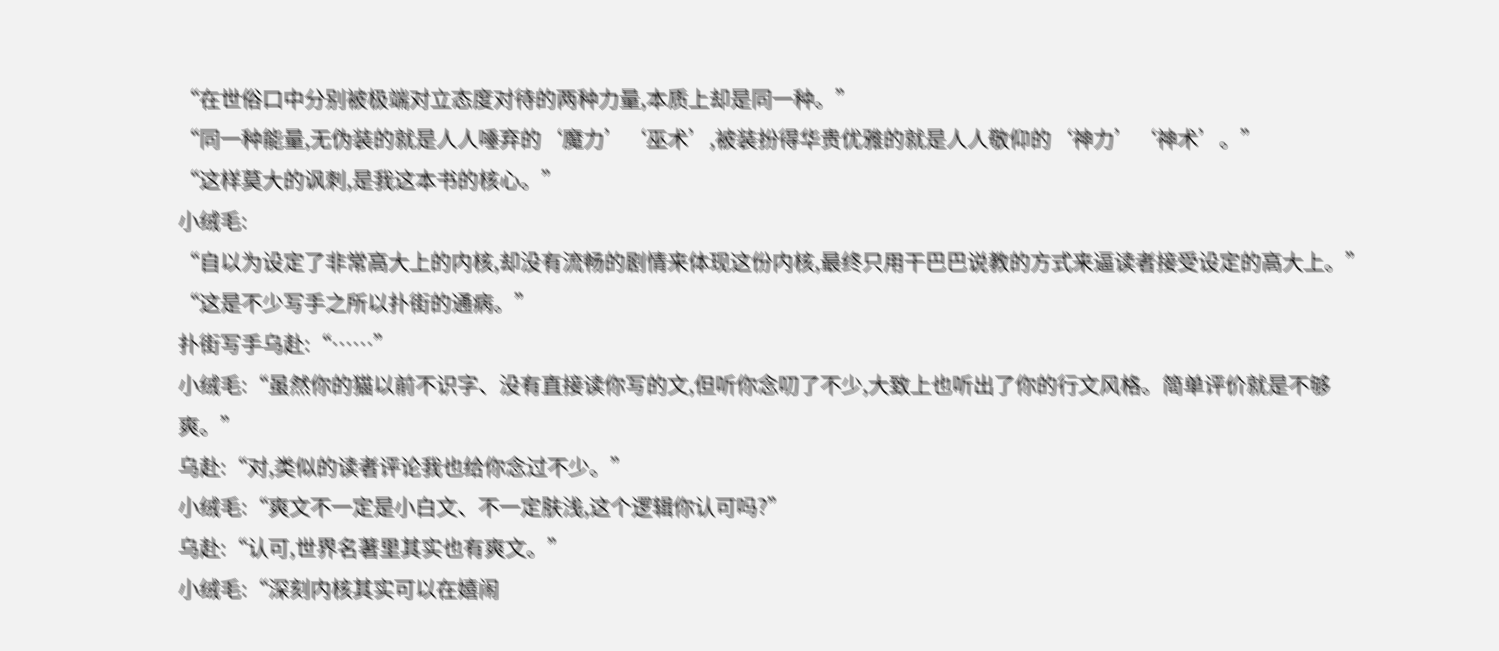“在世俗口中分别被极端对立态度对待的两种力量,本质上却是同一种。”
“同一种能量,无伪装的就是人人唾弃的‘魔力’‘巫术’,被装扮得华贵优雅的就是人人敬仰的‘神力’‘神术’。”
“这样莫大的讽刺,是我这本书的核心。”
小绒毛:
“自以为设定了非常高大上的内核,却没有流畅的剧情来体现这份内核,最终只用干巴巴说教的方式来逼读者接受设定的高大上。”
“这是不少写手之所以扑街的通病。”
扑街写手乌赴:“……”
小绒毛:“虽然你的猫以前不识字、没有直接读你写的文,但听你念叨了不少,大致上也听出了你的行文风格。简单评价就是不够爽。”
乌赴:“对,类似的读者评论我也给你念过不少。”
小绒毛:“爽文不一定是小白文、不一定肤浅,这个逻辑你认可吗?”
乌赴:“认可,世界名著里其实也有爽文。”
小绒毛:“深刻内核其实可以在嬉闹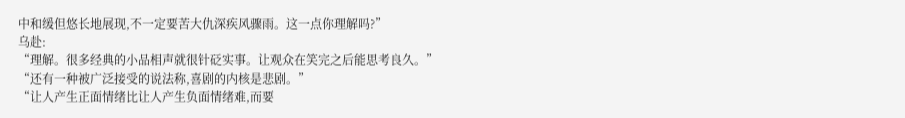中和缓但悠长地展现,不一定要苦大仇深疾风骤雨。这一点你理解吗?”
乌赴:
“理解。很多经典的小品相声就很针砭实事。让观众在笑完之后能思考良久。”
“还有一种被广泛接受的说法称,喜剧的内核是悲剧。”
“让人产生正面情绪比让人产生负面情绪难,而要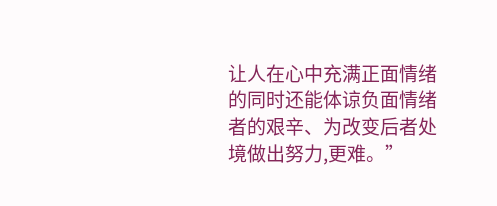让人在心中充满正面情绪的同时还能体谅负面情绪者的艰辛、为改变后者处境做出努力,更难。”